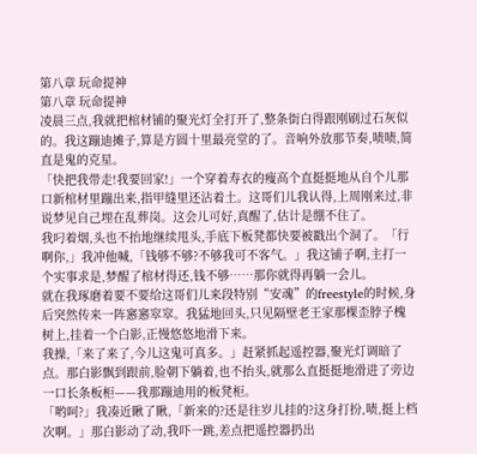第八章 玩命提神
第八章 玩命提神
凌晨三点,我就把棺材铺的聚光灯全打开了,整条街白得跟刚刷过石灰似的。我这蹦迪摊子,算是方圆十里最亮堂的了。音响外放那节奏,啧啧,简直是鬼的克星。
「快把我带走!我要回家!」一个穿着寿衣的瘦高个直挺挺地从自个儿那口新棺材里蹦出来,指甲缝里还沾着土。这哥们儿我认得,上周刚来过,非说梦见自己埋在乱葬岗。这会儿可好,真醒了,估计是绷不住了。
我叼着烟,头也不抬地继续甩头,手底下板凳都快要被戳出个洞了。「行啊你,」我冲他喊,「钱够不够?不够我可不客气。」我这铺子啊,主打一个实事求是,梦醒了棺材得还,钱不够……那你就得再躺一会儿。
就在我琢磨着要不要给这哥们儿来段特别“安魂”的freestyle的时候,身后突然传来一阵窸窸窣窣。我猛地回头,只见隔壁老王家那棵歪脖子槐树上,挂着一个白影,正慢悠悠地滑下来。
我操,「来了来了,今儿这鬼可真多。」赶紧抓起遥控器,聚光灯调暗了点。那白影飘到跟前,脸朝下躺着,也不抬头,就那么直挺挺地滑进了旁边一口长条板柜——我那蹦迪用的板凳柜。
「哟呵?」我凑近瞅了瞅,「新来的?还是往岁儿挂的?这身打扮,啧,挺上档次啊。」那白影动了动,我吓一跳,差点把遥控器扔出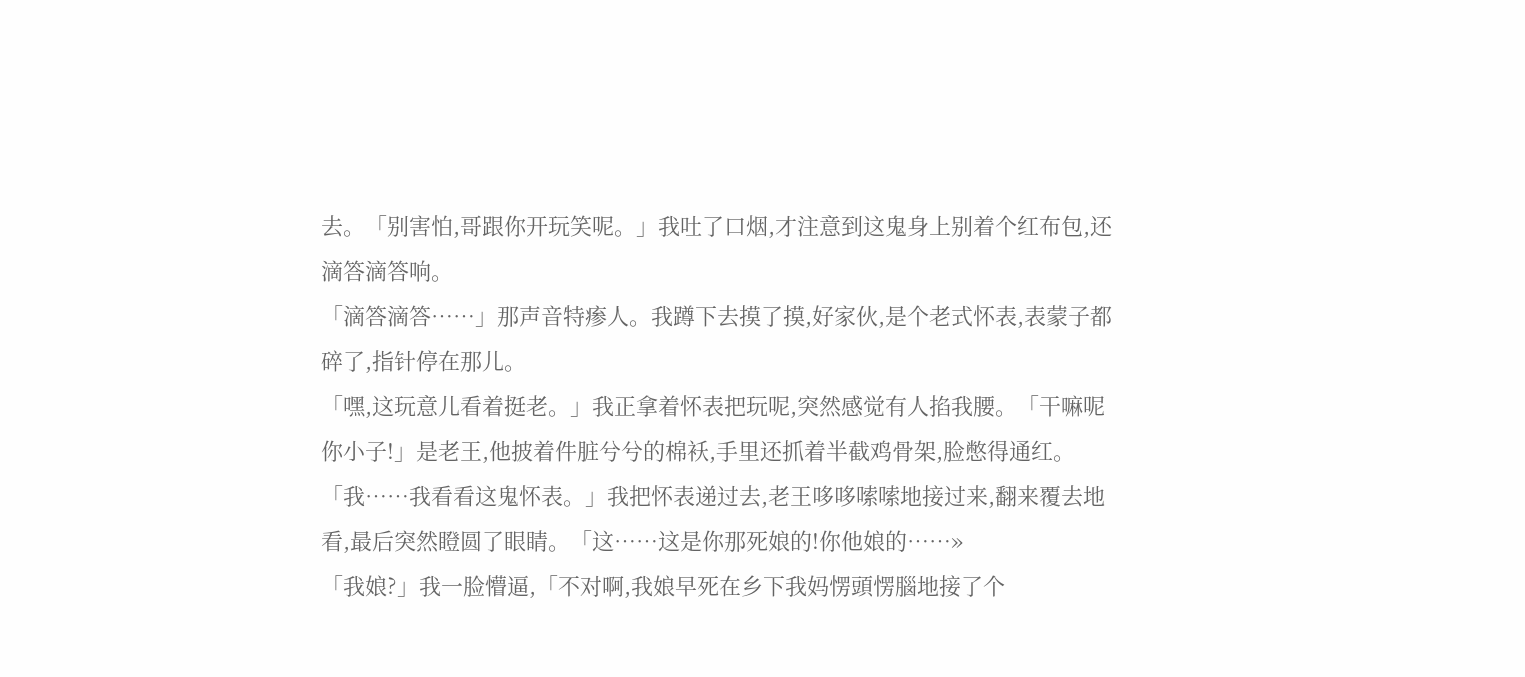去。「别害怕,哥跟你开玩笑呢。」我吐了口烟,才注意到这鬼身上别着个红布包,还滴答滴答响。
「滴答滴答……」那声音特瘆人。我蹲下去摸了摸,好家伙,是个老式怀表,表蒙子都碎了,指针停在那儿。
「嘿,这玩意儿看着挺老。」我正拿着怀表把玩呢,突然感觉有人掐我腰。「干嘛呢你小子!」是老王,他披着件脏兮兮的棉袄,手里还抓着半截鸡骨架,脸憋得通红。
「我……我看看这鬼怀表。」我把怀表递过去,老王哆哆嗦嗦地接过来,翻来覆去地看,最后突然瞪圆了眼睛。「这……这是你那死娘的!你他娘的……»
「我娘?」我一脸懵逼,「不对啊,我娘早死在乡下我妈愣頭愣腦地接了个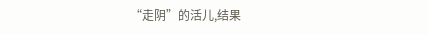“走阴”的活儿,结果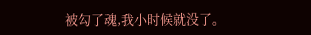被勾了魂,我小时候就没了。